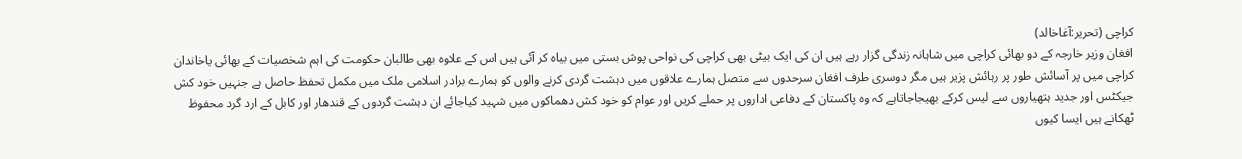کراچی (تحریر:آغاخالد)
افغان وزیر خارجہ کے دو بھائی کراچی میں شاہانہ زندگی گزار رہے ہیں ان کی ایک بیٹی بھی کراچی کی نواحی پوش بستی میں بیاہ کر آئی ہیں اس کے علاوہ بھی طالبان حکومت کی اہم شخصیات کے بھائی یاخاندان کراچی میں پر آسائش طور پر رہائش پزیر ہیں مگر دوسری طرف افغان سرحدوں سے متصل ہمارے علاقوں میں دہشت گردی کرنے والوں کو ہمارے برادر اسلامی ملک میں مکمل تحفظ حاصل ہے جنہیں خود کش جیکٹس اور جدید ہتھیاروں سے لیس کرکے بھیجاجاتاہے کہ وہ پاکستان کے دفاعی اداروں پر حملے کریں اور عوام کو خود کش دھماکوں میں شہید کیاجائے ان دہشت گردوں کے قندھار اور کابل کے ارد گرد محفوظ ٹھکانے ہیں ایسا کیوں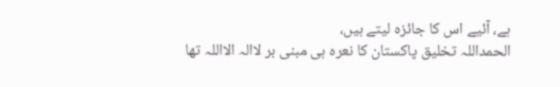ہے، آئیے اس کا جائزہ لیتے ہیں،
الحمداللہ تخلیق پاکستان کا نعرہ ہی مبنی بر لاالہ الااللہ تھا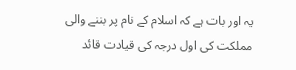یہ اور بات ہے کہ اسلام کے نام پر بننے والی مملکت کی اول درجہ کی قیادت قائد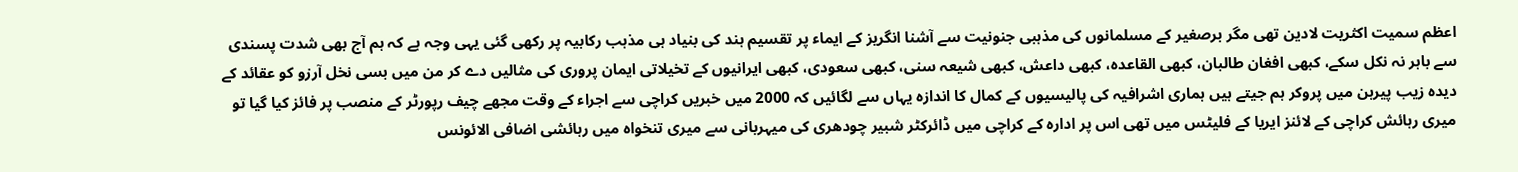اعظم سمیت اکثریت لادین تھی مگر برصغیر کے مسلمانوں کی مذہبی جنونیت سے آشنا انگریز کے ایماء پر تقسیم ہند کی بنیاد ہی مذہب رکابیہ پر رکھی گئی یہی وجہ ہے کہ ہم آج بھی شدت پسندی سے باہر نہ نکل سکے، کبھی افغان طالبان، کبھی القاعدہ، کبھی داعش، کبھی شیعہ سنی، کبھی سعودی، کبھی ایرانیوں کے تخیلاتی ایمان پروری کی مثالیں دے کر من میں بسی نخل آرزو کو عقائد کے دیدہ زیب پیرہن میں پروکر ہم جیتے ہیں ہماری اشرافیہ کی پالیسیوں کے کمال کا اندازہ یہاں سے لگائیں کہ 2000 میں خبریں کراچی سے اجراء کے وقت مجھے چیف رپورٹر کے منصب پر فائز کیا گیا تو میری رہائش کراچی کے لائنز ایریا کے فلیٹس میں تھی اس پر ادارہ کے کراچی میں ڈائرکٹر شبیر چودھری کی میہربانی سے میری تنخواہ میں رہائشی اضافی الائونس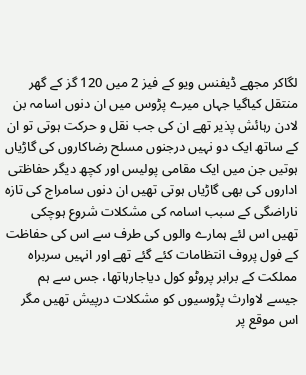لگاکر مجھے ڈیفنس ویو کے فیز 2 میں 120 گز کے گھر منتقل کیاگیا جہاں میرے پڑوس میں ان دنوں اسامہ بن لادن رہائش پذیر تھے ان کی جب نقل و حرکت ہوتی تو ان کے ساتھ ایک دو نہیں درجنوں مسلح رضاکاروں کی گاڑیاں ہوتیں جن میں ایک مقامی پولیس اور کچھ دیگر حفاظتی اداروں کی بھی گاڑیاں ہوتی تھیں ان دنوں سامراج کی تازہ ناراضگی کے سبب اسامہ کی مشکلات شروع ہوچکی تھیں اس لئے ہمارے والوں کی طرف سے اس کی حفاظت کے فول پروف انتظامات کئے گئے تھے اور انہیں سربراہ مملکت کے برابر پروٹو کول دیاجارہاتھا، جس سے ہم جیسے لاوارث پڑوسیوں کو مشکلات درپیش تھیں مگر اس موقع پر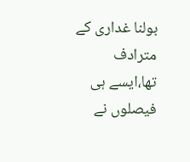بولنا غداری کے مترادف تھا،ایسے ہی فیصلوں نے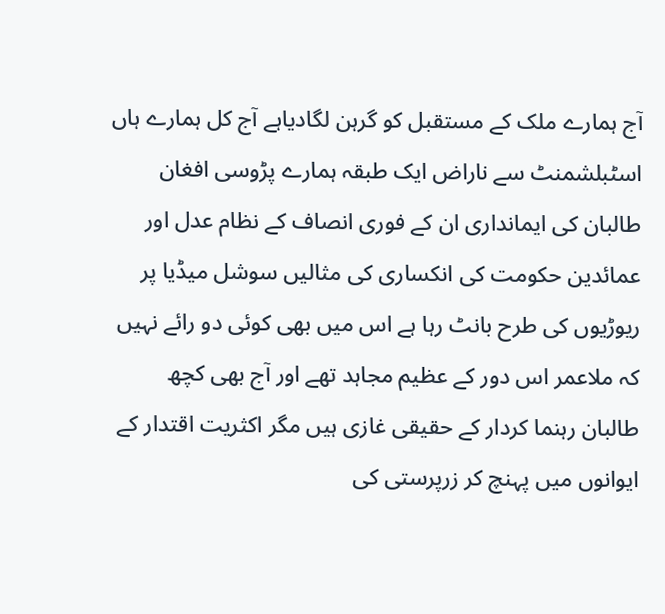آج ہمارے ملک کے مستقبل کو گرہن لگادیاہے آج کل ہمارے ہاں اسٹبلشمنٹ سے ناراض ایک طبقہ ہمارے پڑوسی افغان طالبان کی ایمانداری ان کے فوری انصاف کے نظام عدل اور عمائدین حکومت کی انکساری کی مثالیں سوشل میڈیا پر ریوڑیوں کی طرح بانٹ رہا ہے اس میں بھی کوئی دو رائے نہیں کہ ملاعمر اس دور کے عظیم مجاہد تھے اور آج بھی کچھ طالبان رہنما کردار کے حقیقی غازی ہیں مگر اکثریت اقتدار کے ایوانوں میں پہنچ کر زرپرستی کی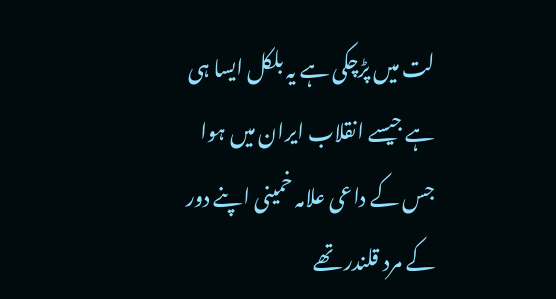لت میں پڑچکی ہے یہ بلکل ایسا ہی ہے جیسے انقلاب ایران میں ہوا جس کے داعی علامہ خمینی اپنے دور کے مرد قلندر تھے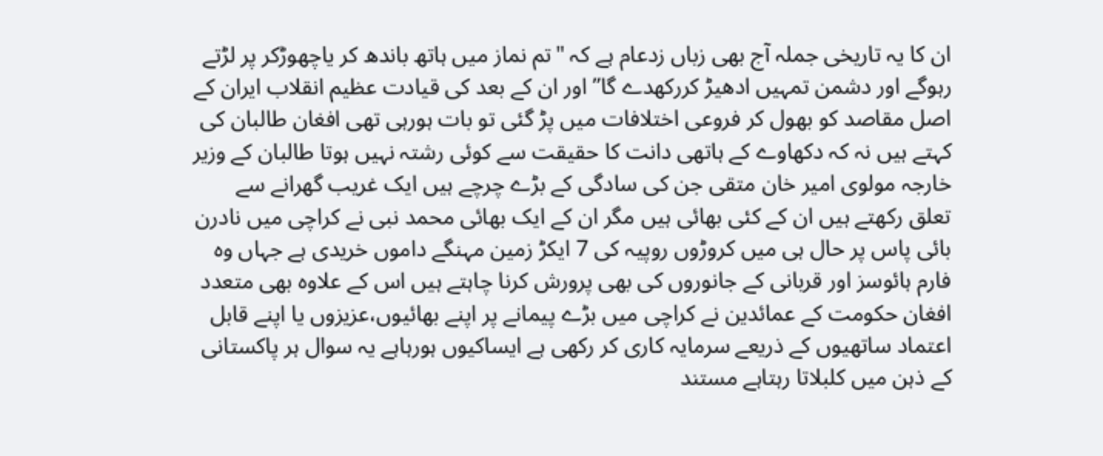ان کا یہ تاریخی جملہ آج بھی زباں زدعام ہے کہ "تم نماز میں ہاتھ باندھ کر یاچھوڑکر پر لڑتے رہوگے اور دشمن تمہیں ادھیڑ کررکھدے گا” اور ان کے بعد کی قیادت عظیم انقلاب ایران کے اصل مقاصد کو بھول کر فروعی اختلافات میں پڑ گئی تو بات ہورہی تھی افغان طالبان کی کہتے ہیں نہ کہ دکھاوے کے ہاتھی دانت کا حقیقت سے کوئی رشتہ نہیں ہوتا طالبان کے وزیر خارجہ مولوی امیر خان متقی جن کی سادگی کے بڑے چرچے ہیں ایک غریب گھرانے سے تعلق رکھتے ہیں ان کے کئی بھائی ہیں مگر ان کے ایک بھائی محمد نبی نے کراچی میں نادرن بائی پاس پر حال ہی میں کروڑوں روپیہ کی 7 ایکڑ زمین مہنگے داموں خریدی ہے جہاں وہ فارم ہائوسز اور قربانی کے جانوروں کی بھی پرورش کرنا چاہتے ہیں اس کے علاوہ بھی متعدد افغان حکومت کے عمائدین نے کراچی میں بڑے پیمانے پر اپنے بھائیوں،عزیزوں یا اپنے قابل اعتماد ساتھیوں کے ذریعے سرمایہ کاری کر رکھی ہے ایساکیوں ہورہاہے یہ سوال ہر پاکستانی کے ذہن میں کلبلاتا رہتاہے مستند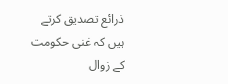ذرائع تصدیق کرتے ہیں کہ غنی حکومت کے زوال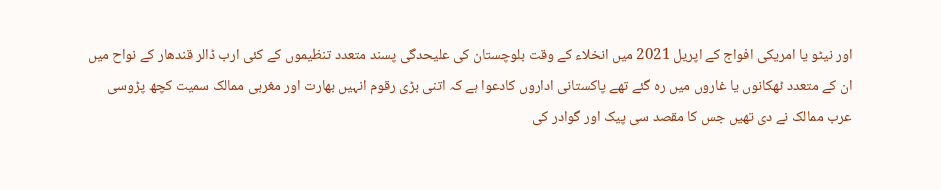اور نیٹو یا امریکی افواج کے اپریل 2021 میں انخلاء کے وقت بلوچستان کی علیحدگی پسند متعدد تنظیموں کے کئی ارب ڈالر قندھار کے نواح میں ان کے متعدد ٹھکانوں یا غاروں میں رہ گئے تھے پاکستانی اداروں کادعوا ہے کہ اتنی بڑی رقوم انہیں بھارت اور مغربی ممالک سمیت کچھ پڑوسی عرب ممالک نے دی تھیں جس کا مقصد سی پیک اور گوادر کی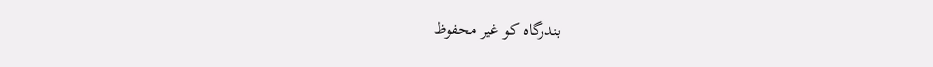بندرگاہ کو غیر محفوظ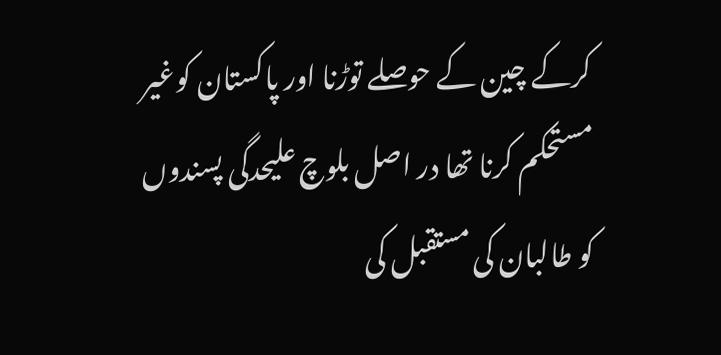کرکے چین کے حوصلے توڑنا اور پاکستان کوغیر مستحکم کرنا تھا در اصل بلوچ علیحدگی پسندوں کو طالبان کی مستقبل کی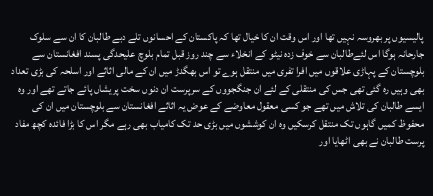پالیسیوں پر بھروسہ نہیں تھا اور اس وقت ان کا خیال تھا کہ پاکستان کے احسانوں تلے دبے طالبان کا ان سے سلوک جارحانہ ہوگا اس لئےطالبان سے خوف زدہ نیٹو کے انخلاء سے چند روز قبل تمام بلوچ علیحدگی پسند افغانستان سے بلوچستان کے پہاڑی علاقوں میں افرا تفری میں منتقل ہوے تو اس بھگدڑ میں ان کے مالی اثاثے اور اسلحہ کی بڑی تعداد بھی وہیں رہ گئی تھی جس کی منتقلی کے لئے ان جنگجووں کے سرپرست ان دنوں سخت پریشاں پائے جاتے تھے اور وہ ایسے طالبان کی تلاش میں تھے جو کسی معقول معاوضے کے عوض یہ اثاثے افغانستان سے بلوچستان میں ان کی محفوظ کمیں گاہوں تک منتقل کرسکیں وہ ان کوششوں میں بڑی حد تک کامیاب بھی رہے مگر اس کا بڑا فائدہ کچھ مفاد پرست طالبان نے بھی اٹھایا اور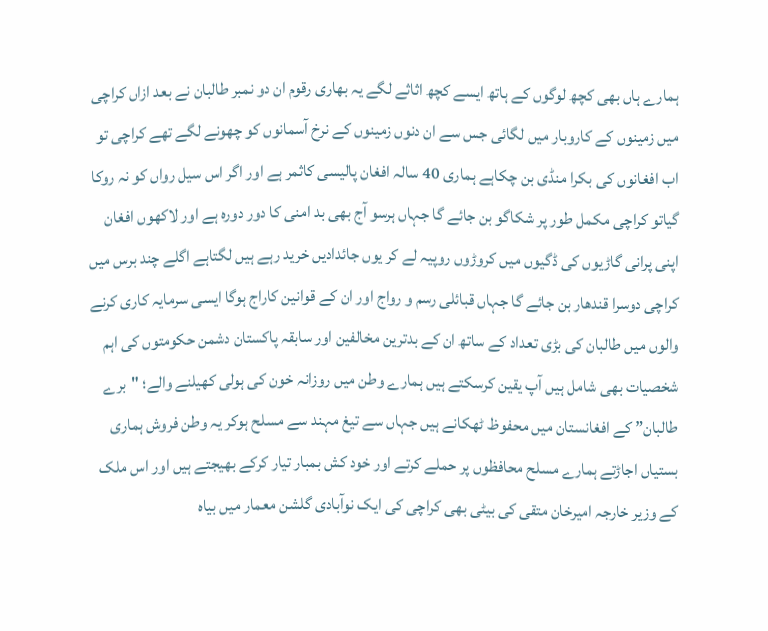ہمارے ہاں بھی کچھ لوگوں کے ہاتھ ایسے کچھ اثاثے لگے یہ بھاری رقوم ان دو نمبر طالبان نے بعد ازاں کراچی میں زمینوں کے کاروبار میں لگائی جس سے ان دنوں زمینوں کے نرخ آسمانوں کو چھونے لگے تھے کراچی تو اب افغانوں کی بکرا منڈی بن چکاہے ہماری 40 سالہ افغان پالیسی کاثمر ہے اور اگر اس سیل رواں کو نہ روکا گیاتو کراچی مکمل طور پر شکاگو بن جائے گا جہاں ہرسو آج بھی بد امنی کا دور دورہ ہے اور لاکھوں افغان اپنی پرانی گاڑیوں کی ڈگیوں میں کروڑوں روپیہ لے کر یوں جائدادیں خرید رہے ہیں لگتاہے اگلے چند برس میں کراچی دوسرا قندھار بن جائے گا جہاں قبائلی رسم و رواج اور ان کے قوانین کاراج ہوگا ایسی سرمایہ کاری کرنے والوں میں طالبان کی بڑی تعداد کے ساتھ ان کے بدترین مخالفین اور سابقہ پاکستان دشمن حکومتوں کی اہم شخصیات بھی شامل ہیں آپ یقین کرسکتے ہیں ہمارے وطن میں روزانہ خون کی ہولی کھیلنے والے؛ "برے طالبان” کے افغانستان میں محفوظ ٹھکانے ہیں جہاں سے تیغ مہند سے مسلح ہوکر یہ وطن فروش ہماری بستیاں اجاڑتے ہمارے مسلح محافظوں پر حملے کرتے اور خود کش بمبار تیار کرکے بھیجتے ہیں اور اس ملک کے وزیر خارجہ امیرخان متقی کی بیٹی بھی کراچی کی ایک نوآبادی گلشن معمار میں بیاہ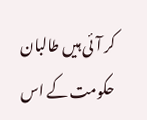کر آئی ہیں طالبان حکومت کے اس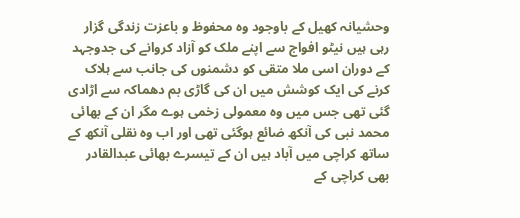وحشیانہ کھیل کے باوجود وہ محفوظ و باعزت زندگی گزار رہی ہیں نیٹو افواج سے اپنے ملک کو آزاد کروانے کی جدوجہد کے دوران اسی ملا متقی کو دشمنوں کی جانب سے ہلاک کرنے کی ایک کوشش میں ان کی گاڑی بم دھماکہ سے اڑادی گئی تھی جس میں وہ معمولی زخمی ہوے مگر ان کے بھائی محمد نبی کی آنکھ ضائع ہوگئی تھی اور اب وہ نقلی آنکھ کے ساتھ کراچی میں آباد ہیں ان کے تیسرے بھائی عبدالقادر بھی کراچی کے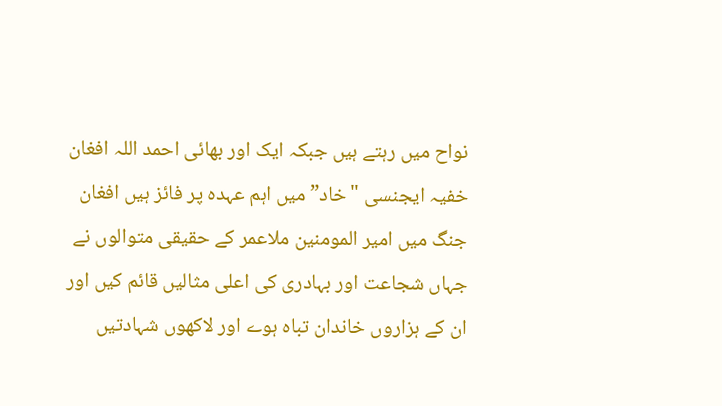نواح میں رہتے ہیں جبکہ ایک اور بھائی احمد اللہ افغان خفیہ ایجنسی "خاد” میں اہم عہدہ پر فائز ہیں افغان جنگ میں امیر المومنین ملاعمر کے حقیقی متوالوں نے جہاں شجاعت اور بہادری کی اعلی مثالیں قائم کیں اور ان کے ہزاروں خاندان تباہ ہوے اور لاکھوں شہادتیں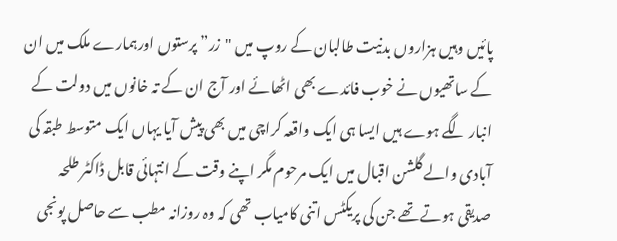پائیں وہیں ہزاروں بدنیت طالبان کے روپ میں "زر” پرستوں اورہمارے ملک میں ان کے ساتھیوں نے خوب فائدے بھی اٹھائے اور آج ان کے تہ خانوں میں دولت کے انبار لگے ہوے ہیں ایسا ہی ایک واقعہ کراچی میں بھی پیش آیا یہاں ایک متوسط طبقہ کی آبادی والے گلشن اقبال میں ایک مرحوم مگر اپنے وقت کے انتہائی قابل ڈاکٹر طلحہ صدیقی ہوتے تھے جن کی پریکٹس اتنی کامیاب تھی کہ وہ روزانہ مطب سے حاصل پونجی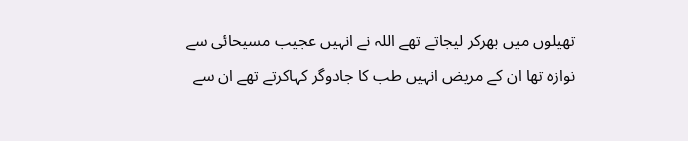تھیلوں میں بھرکر لیجاتے تھے اللہ نے انہیں عجیب مسیحائی سے نوازہ تھا ان کے مریض انہیں طب کا جادوگر کہاکرتے تھے ان سے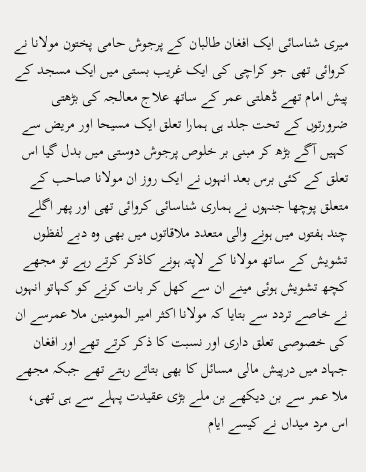میری شناسائی ایک افغان طالبان کے پرجوش حامی پختون مولانا نے کروائی تھی جو کراچی کی ایک غریب بستی میں ایک مسجد کے پیش امام تھے ڈھلتی عمر کے ساتھ علاج معالجہ کی بڑھتی ضرورتوں کے تحت جلد ہی ہمارا تعلق ایک مسیحا اور مریض سے کہیں آگے بڑھ کر مبنی بر خلوص پرجوش دوستی میں بدل گیا اس تعلق کے کئی برس بعد انہوں نے ایک روز ان مولانا صاحب کے متعلق پوچھا جنہوں نے ہماری شناسائی کروائی تھی اور پھر اگلے چند ہفتوں میں ہونے والی متعدد ملاقاتوں میں بھی وہ دبے لفظوں تشویش کے ساتھ مولانا کے لاپتہ ہونے کاذکر کرتے رہے تو مجھے کچھ تشویش ہوئی مینے ان سے کھل کر بات کرنے کو کہاتو انہوں نے خاصے تردد سے بتایا کہ مولانا اکثر امیر المومنین ملا عمرسے ان کی خصوصی تعلق داری اور نسبت کا ذکر کرتے تھے اور افغان جہاد میں درپیش مالی مسائل کا بھی بتاتے رہتے تھے جبکہ مجھے ملا عمر سے بن دیکھے بن ملے بڑی عقیدت پہلے سے ہی تھی، اس مرد میداں نے کیسے ایام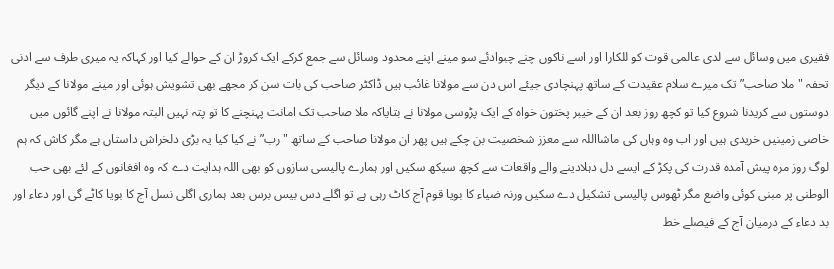فقیری میں وسائل سے لدی عالمی قوت کو للکارا اور اسے ناکوں چنے چبوادئے سو مینے اپنے محدود وسائل سے جمع کرکے ایک کروڑ ان کے حوالے کیا اور کہاکہ یہ میری طرف سے ادنی تحفہ "ملا صاحب” تک میرے سلام عقیدت کے ساتھ پہنچادی جیئے اس دن سے مولانا غائب ہیں ڈاکٹر صاحب کی بات سن کر مجھے بھی تشویش ہوئی اور مینے مولانا کے دیگر دوستوں سے کریدنا شروع کیا تو کچھ روز بعد ان کے خیبر پختون خواہ کے ایک پڑوسی مولانا نے بتایاکہ ملا صاحب تک امانت پہنچنے کا تو پتہ نہیں البتہ مولانا نے اپنے گائوں میں خاصی زمینیں خریدی ہیں اور اب وہ وہاں کی ماشااللہ سے معزز شخصیت بن چکے ہیں پھر ان مولانا صاحب کے ساتھ "رب” نے کیا کیا یہ بڑی دلخراش داستاں ہے مگر کاش کہ ہم لوگ روز مرہ پیش آمدہ قدرت کی پکڑ کے ایسے دل دہلادینے والے واقعات سے کچھ سیکھ سکیں اور ہمارے پالیسی سازوں کو بھی اللہ ہدایت دے کہ وہ افغانوں کے لئے بھی حب الوطنی پر مبنی کوئی واضع مگر ٹھوس پالیسی تشکیل دے سکیں ورنہ ضیاء کا بویا قوم آج کاٹ رہی ہے تو اگلے دس بیس برس بعد ہماری اگلی نسل آج کا بویا کاٹے گی اور دعاء اور بد دعاء کے درمیان آج کے فیصلے خط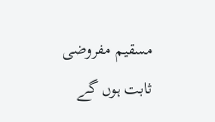مسقیم مفروضی ثابت ہوں گے